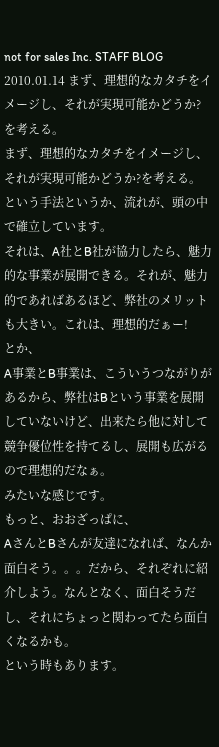not for sales Inc. STAFF BLOG
2010.01.14 まず、理想的なカタチをイメージし、それが実現可能かどうか?を考える。
まず、理想的なカタチをイメージし、それが実現可能かどうか?を考える。
という手法というか、流れが、頭の中で確立しています。
それは、A社とB社が協力したら、魅力的な事業が展開できる。それが、魅力的であればあるほど、弊社のメリットも大きい。これは、理想的だぁー!
とか、
A事業とB事業は、こういうつながりがあるから、弊社はBという事業を展開していないけど、出来たら他に対して競争優位性を持てるし、展開も広がるので理想的だなぁ。
みたいな感じです。
もっと、おおざっぱに、
AさんとBさんが友達になれば、なんか面白そう。。。だから、それぞれに紹介しよう。なんとなく、面白そうだし、それにちょっと関わってたら面白くなるかも。
という時もあります。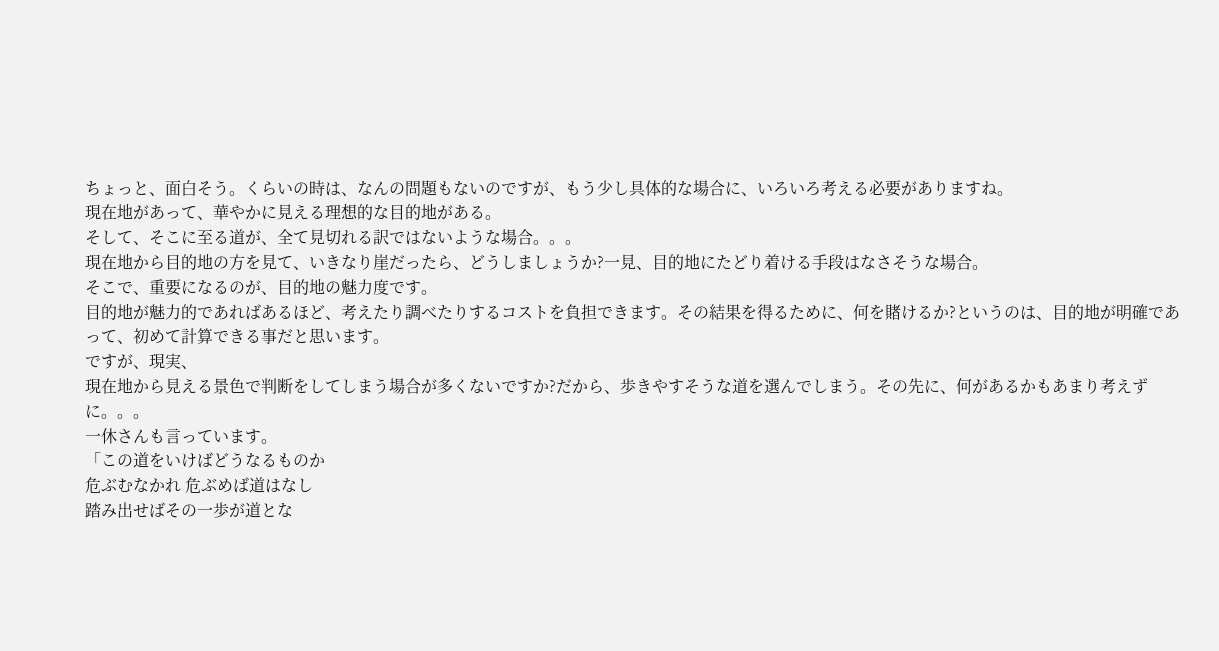ちょっと、面白そう。くらいの時は、なんの問題もないのですが、もう少し具体的な場合に、いろいろ考える必要がありますね。
現在地があって、華やかに見える理想的な目的地がある。
そして、そこに至る道が、全て見切れる訳ではないような場合。。。
現在地から目的地の方を見て、いきなり崖だったら、どうしましょうか?一見、目的地にたどり着ける手段はなさそうな場合。
そこで、重要になるのが、目的地の魅力度です。
目的地が魅力的であればあるほど、考えたり調べたりするコストを負担できます。その結果を得るために、何を賭けるか?というのは、目的地が明確であって、初めて計算できる事だと思います。
ですが、現実、
現在地から見える景色で判断をしてしまう場合が多くないですか?だから、歩きやすそうな道を選んでしまう。その先に、何があるかもあまり考えずに。。。
一休さんも言っています。
「この道をいけばどうなるものか
危ぶむなかれ 危ぶめば道はなし
踏み出せばその一歩が道とな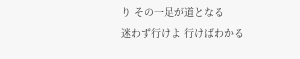り その一足が道となる
迷わず行けよ 行けばわかる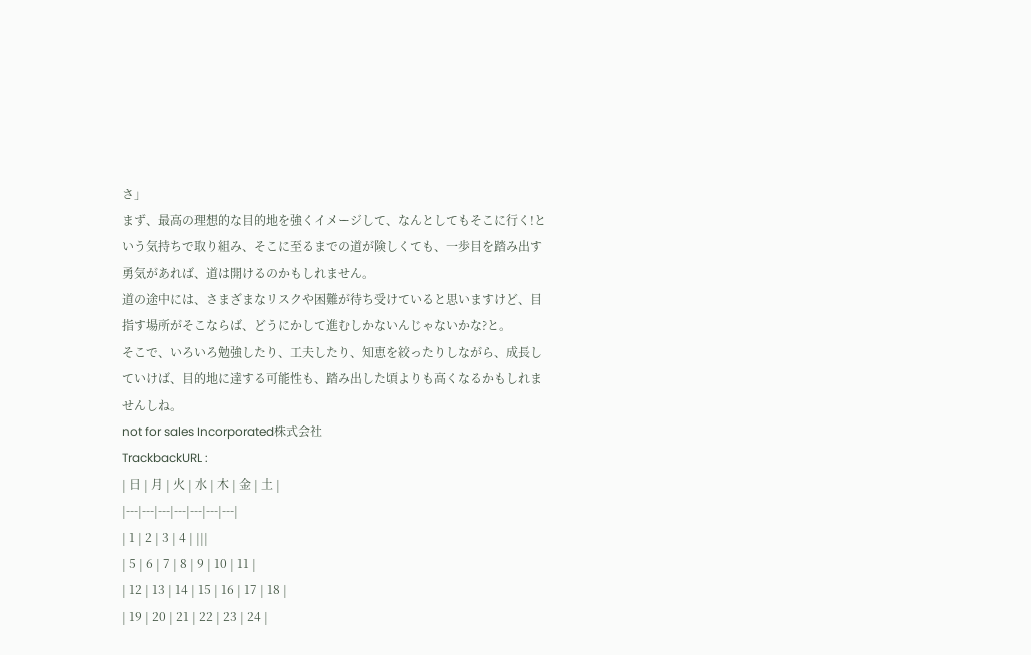さ」
まず、最高の理想的な目的地を強くイメージして、なんとしてもそこに行く!という気持ちで取り組み、そこに至るまでの道が険しくても、一歩目を踏み出す勇気があれば、道は開けるのかもしれません。
道の途中には、さまざまなリスクや困難が待ち受けていると思いますけど、目指す場所がそこならば、どうにかして進むしかないんじゃないかな?と。
そこで、いろいろ勉強したり、工夫したり、知恵を絞ったりしながら、成長していけば、目的地に達する可能性も、踏み出した頃よりも高くなるかもしれませんしね。
not for sales Incorporated株式会社
TrackbackURL :
| 日 | 月 | 火 | 水 | 木 | 金 | 土 |
|---|---|---|---|---|---|---|
| 1 | 2 | 3 | 4 | |||
| 5 | 6 | 7 | 8 | 9 | 10 | 11 |
| 12 | 13 | 14 | 15 | 16 | 17 | 18 |
| 19 | 20 | 21 | 22 | 23 | 24 |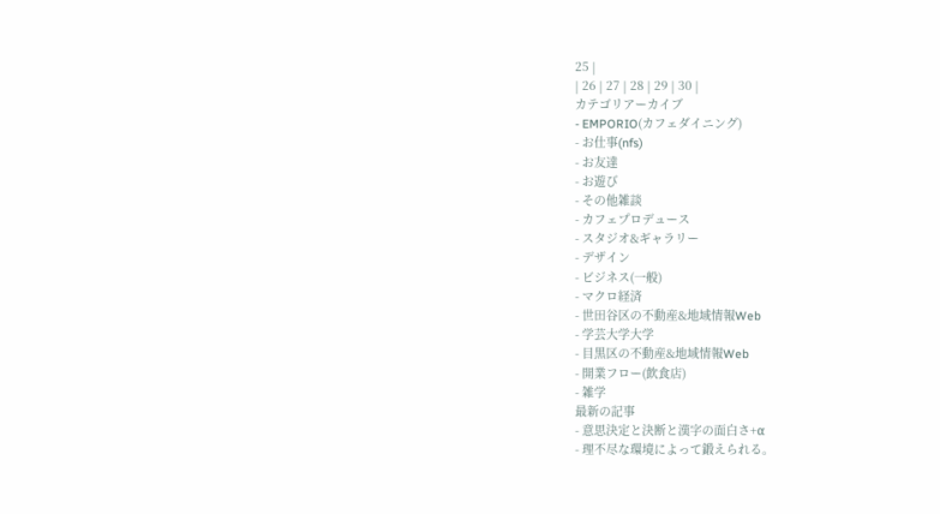25 |
| 26 | 27 | 28 | 29 | 30 |
カテゴリアーカイブ
- EMPORIO(カフェダイニング)
- お仕事(nfs)
- お友達
- お遊び
- その他雑談
- カフェプロデュース
- スタジオ&ギャラリー
- デザイン
- ビジネス(一般)
- マクロ経済
- 世田谷区の不動産&地域情報Web
- 学芸大学大学
- 目黒区の不動産&地域情報Web
- 開業フロー(飲食店)
- 雑学
最新の記事
- 意思決定と決断と漢字の面白さ+α
- 理不尽な環境によって鍛えられる。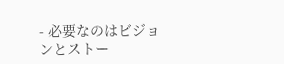- 必要なのはビジョンとストー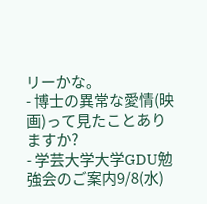リーかな。
- 博士の異常な愛情(映画)って見たことありますか?
- 学芸大学大学GDU勉強会のご案内9/8(水)